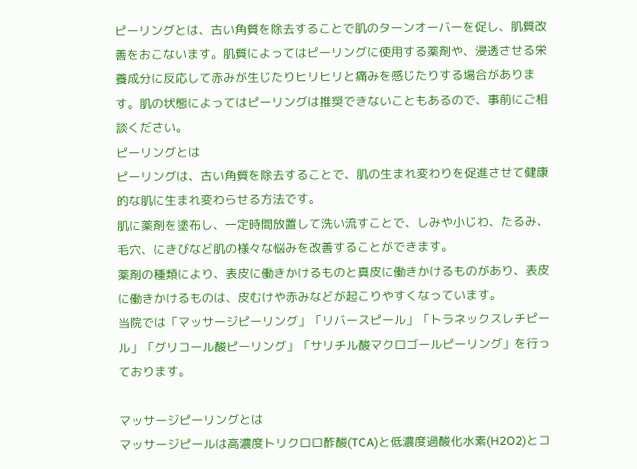ピーリングとは、古い角質を除去することで肌のターンオーバーを促し、肌質改善をおこないます。肌質によってはピーリングに使用する薬剤や、浸透させる栄養成分に反応して赤みが生じたりヒリヒリと痛みを感じたりする場合があります。肌の状態によってはピーリングは推奨できないこともあるので、事前にご相談ください。
ピーリングとは
ピーリングは、古い角質を除去することで、肌の生まれ変わりを促進させて健康的な肌に生まれ変わらせる方法です。
肌に薬剤を塗布し、一定時間放置して洗い流すことで、しみや小じわ、たるみ、毛穴、にきびなど肌の様々な悩みを改善することができます。
薬剤の種類により、表皮に働きかけるものと真皮に働きかけるものがあり、表皮に働きかけるものは、皮むけや赤みなどが起こりやすくなっています。
当院では「マッサージピーリング」「リバースピール」「トラネックスレチピール」「グリコール酸ピーリング」「サリチル酸マクロゴールピーリング」を行っております。

マッサージピーリングとは
マッサージピールは高濃度トリクロロ酢酸(TCA)と低濃度過酸化水素(H2O2)とコ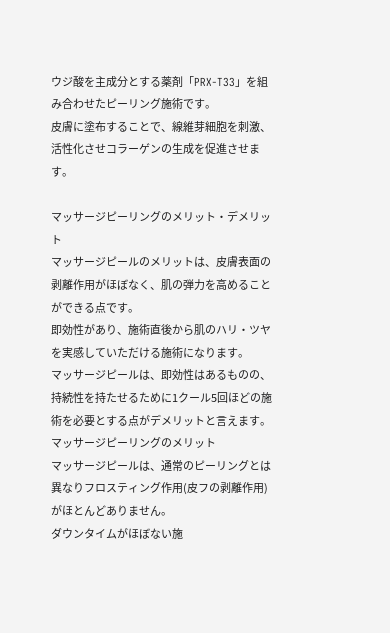ウジ酸を主成分とする薬剤「PRX-T33」を組み合わせたピーリング施術です。
皮膚に塗布することで、線維芽細胞を刺激、活性化させコラーゲンの生成を促進させます。

マッサージピーリングのメリット・デメリット
マッサージピールのメリットは、皮膚表面の剥離作用がほぼなく、肌の弾力を高めることができる点です。
即効性があり、施術直後から肌のハリ・ツヤを実感していただける施術になります。
マッサージピールは、即効性はあるものの、持続性を持たせるために1クール5回ほどの施術を必要とする点がデメリットと言えます。
マッサージピーリングのメリット
マッサージピールは、通常のピーリングとは異なりフロスティング作用(皮フの剥離作用)がほとんどありません。
ダウンタイムがほぼない施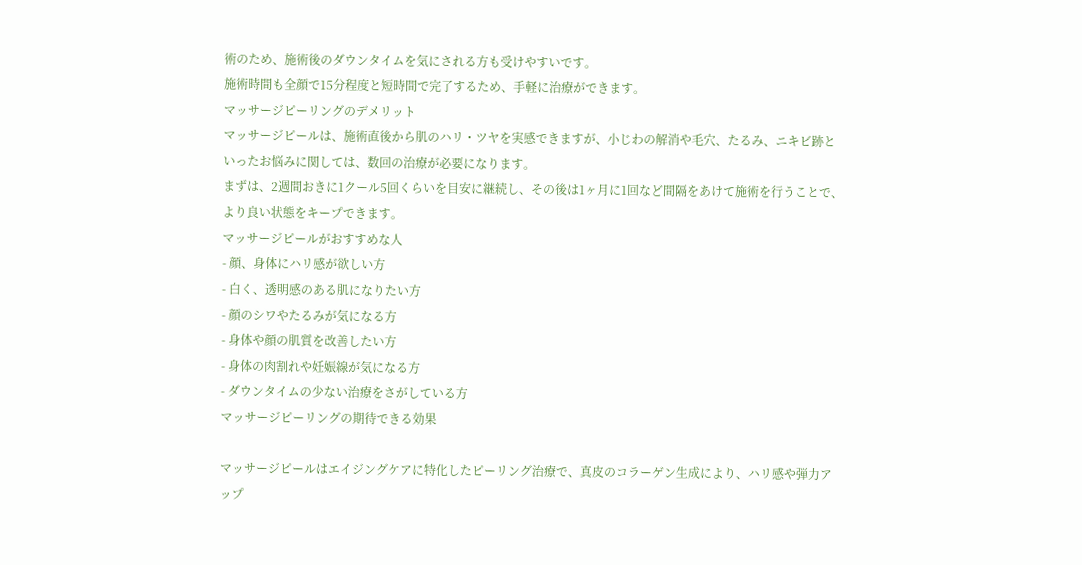術のため、施術後のダウンタイムを気にされる方も受けやすいです。
施術時間も全顔で15分程度と短時間で完了するため、手軽に治療ができます。
マッサージピーリングのデメリット
マッサージピールは、施術直後から肌のハリ・ツヤを実感できますが、小じわの解消や毛穴、たるみ、ニキビ跡といったお悩みに関しては、数回の治療が必要になります。
まずは、2週間おきに1クール5回くらいを目安に継続し、その後は1ヶ月に1回など間隔をあけて施術を行うことで、より良い状態をキープできます。
マッサージピールがおすすめな人
- 顔、身体にハリ感が欲しい方
- 白く、透明感のある肌になりたい方
- 顔のシワやたるみが気になる方
- 身体や顔の肌質を改善したい方
- 身体の肉割れや妊娠線が気になる方
- ダウンタイムの少ない治療をさがしている方
マッサージピーリングの期待できる効果

マッサージピールはエイジングケアに特化したピーリング治療で、真皮のコラーゲン生成により、ハリ感や弾力アップ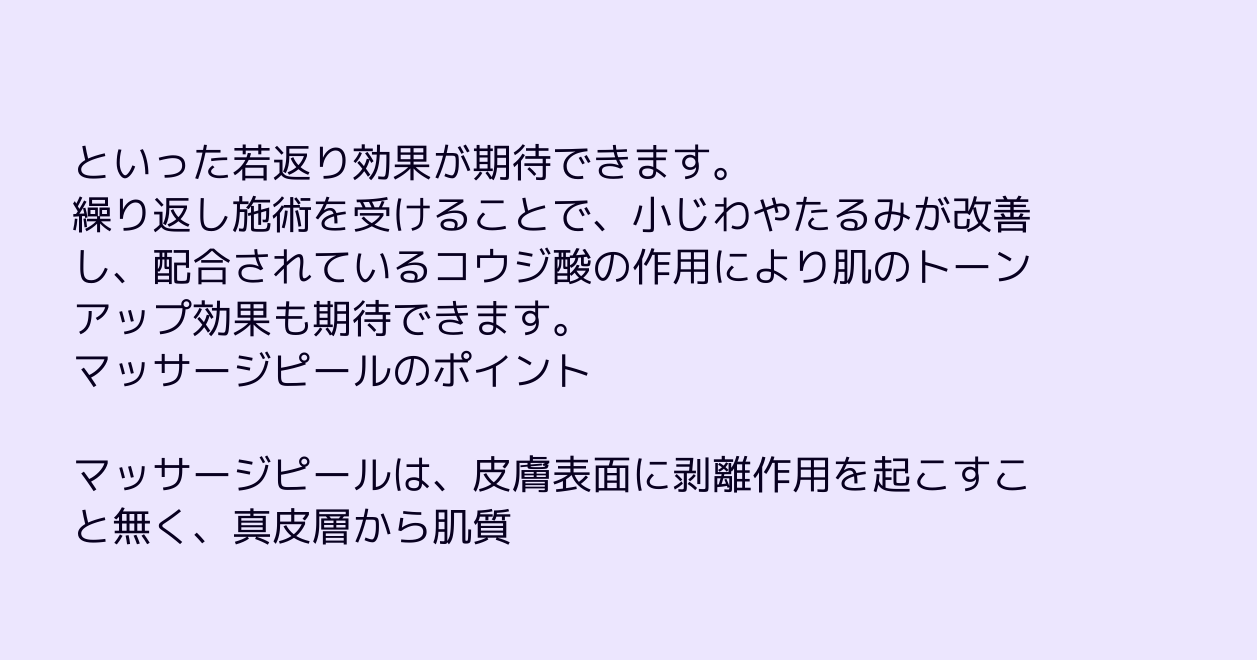といった若返り効果が期待できます。
繰り返し施術を受けることで、小じわやたるみが改善し、配合されているコウジ酸の作用により肌のトーンアップ効果も期待できます。
マッサージピールのポイント

マッサージピールは、皮膚表面に剥離作用を起こすこと無く、真皮層から肌質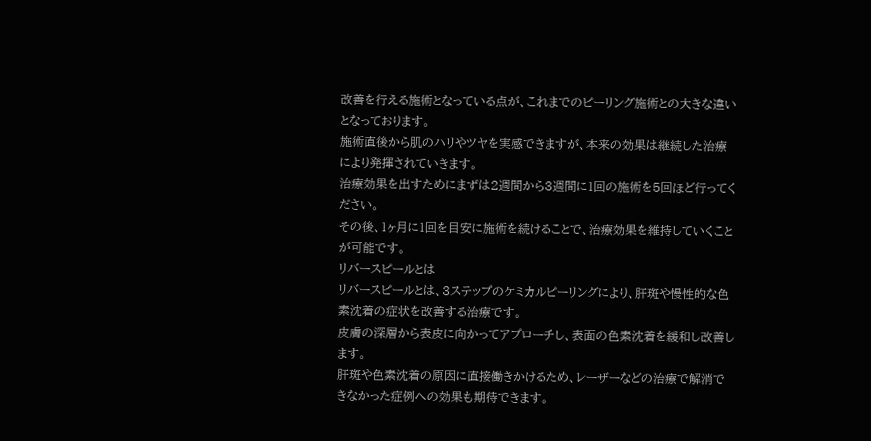改善を行える施術となっている点が、これまでのピーリング施術との大きな違いとなっております。
施術直後から肌のハリやツヤを実感できますが、本来の効果は継続した治療により発揮されていきます。
治療効果を出すためにまずは2週間から3週間に1回の施術を5回ほど行ってください。
その後、1ヶ月に1回を目安に施術を続けることで、治療効果を維持していくことが可能です。
リバースピールとは
リバースピールとは、3ステップのケミカルピーリングにより、肝斑や慢性的な色素沈着の症状を改善する治療です。
皮膚の深層から表皮に向かってアプローチし、表面の色素沈着を緩和し改善します。
肝斑や色素沈着の原因に直接働きかけるため、レーザーなどの治療で解消できなかった症例への効果も期待できます。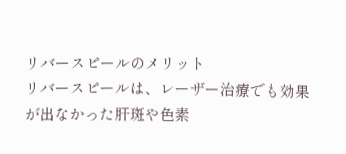リバースピールのメリット
リバースピールは、レーザー治療でも効果が出なかった肝斑や色素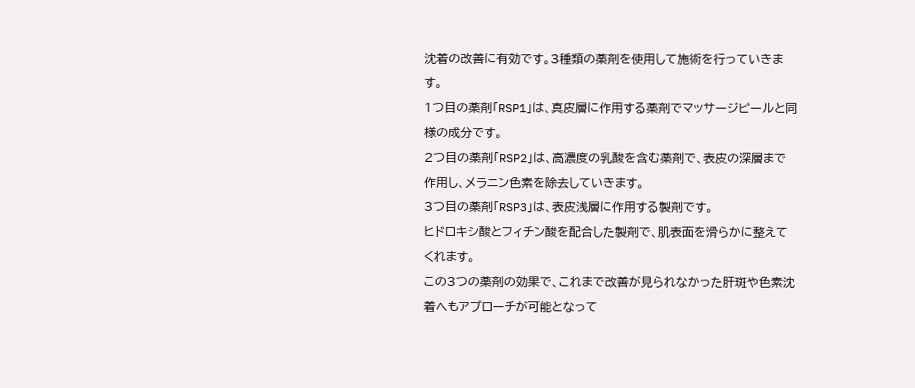沈着の改善に有効です。3種類の薬剤を使用して施術を行っていきます。
1つ目の薬剤「RSP1」は、真皮層に作用する薬剤でマッサージピールと同様の成分です。
2つ目の薬剤「RSP2」は、高濃度の乳酸を含む薬剤で、表皮の深層まで作用し、メラニン色素を除去していきます。
3つ目の薬剤「RSP3」は、表皮浅層に作用する製剤です。
ヒドロキシ酸とフィチン酸を配合した製剤で、肌表面を滑らかに整えてくれます。
この3つの薬剤の効果で、これまで改善が見られなかった肝斑や色素沈着へもアプローチが可能となって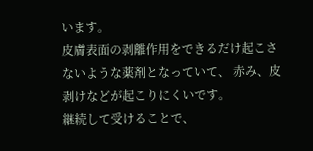います。
皮膚表面の剥離作用をできるだけ起こさないような薬剤となっていて、 赤み、皮剥けなどが起こりにくいです。
継続して受けることで、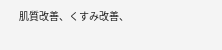肌質改善、くすみ改善、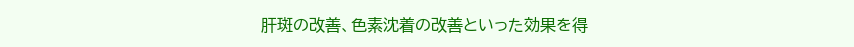肝斑の改善、色素沈着の改善といった効果を得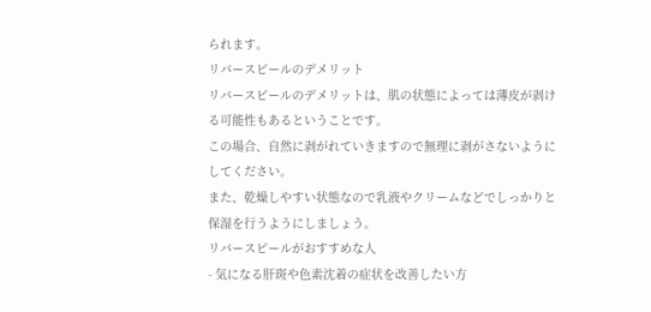られます。
リバースピールのデメリット
リバースピールのデメリットは、肌の状態によっては薄皮が剥ける可能性もあるということです。
この場合、自然に剥がれていきますので無理に剥がさないようにしてください。
また、乾燥しやすい状態なので乳液やクリームなどでしっかりと保湿を行うようにしましょう。
リバースピールがおすすめな人
- 気になる肝斑や色素沈着の症状を改善したい方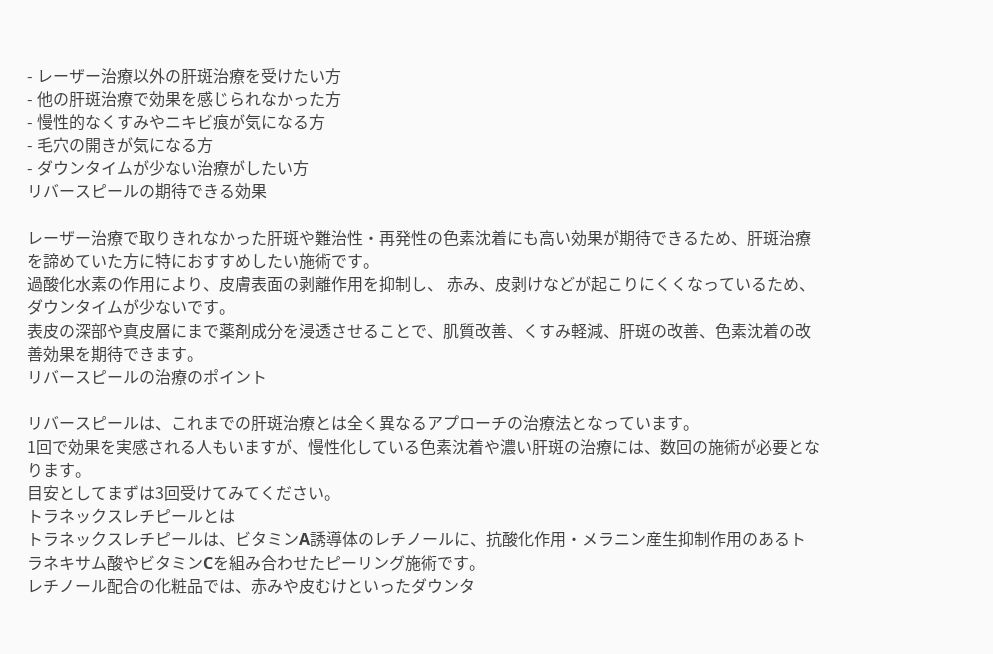- レーザー治療以外の肝斑治療を受けたい方
- 他の肝斑治療で効果を感じられなかった方
- 慢性的なくすみやニキビ痕が気になる方
- 毛穴の開きが気になる方
- ダウンタイムが少ない治療がしたい方
リバースピールの期待できる効果

レーザー治療で取りきれなかった肝斑や難治性・再発性の色素沈着にも高い効果が期待できるため、肝斑治療を諦めていた方に特におすすめしたい施術です。
過酸化水素の作用により、皮膚表面の剥離作用を抑制し、 赤み、皮剥けなどが起こりにくくなっているため、ダウンタイムが少ないです。
表皮の深部や真皮層にまで薬剤成分を浸透させることで、肌質改善、くすみ軽減、肝斑の改善、色素沈着の改善効果を期待できます。
リバースピールの治療のポイント

リバースピールは、これまでの肝斑治療とは全く異なるアプローチの治療法となっています。
1回で効果を実感される人もいますが、慢性化している色素沈着や濃い肝斑の治療には、数回の施術が必要となります。
目安としてまずは3回受けてみてください。
トラネックスレチピールとは
トラネックスレチピールは、ビタミンA誘導体のレチノールに、抗酸化作用・メラニン産生抑制作用のあるトラネキサム酸やビタミンCを組み合わせたピーリング施術です。
レチノール配合の化粧品では、赤みや皮むけといったダウンタ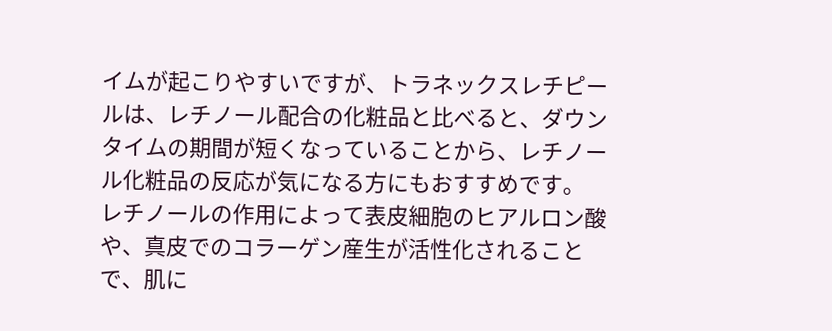イムが起こりやすいですが、トラネックスレチピールは、レチノール配合の化粧品と比べると、ダウンタイムの期間が短くなっていることから、レチノール化粧品の反応が気になる方にもおすすめです。
レチノールの作用によって表皮細胞のヒアルロン酸や、真皮でのコラーゲン産生が活性化されることで、肌に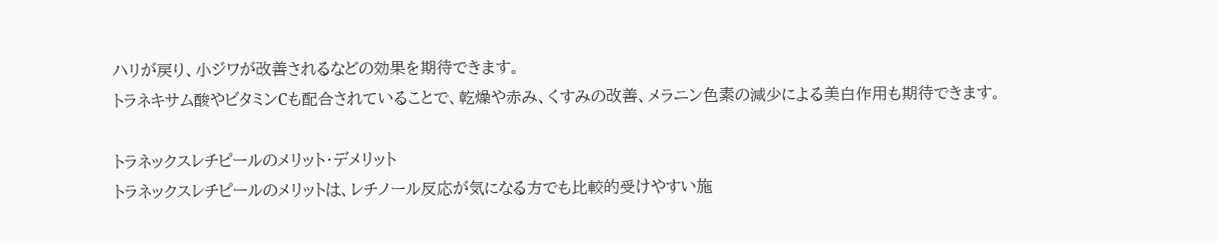ハリが戻り、小ジワが改善されるなどの効果を期待できます。
トラネキサム酸やビタミンCも配合されていることで、乾燥や赤み、くすみの改善、メラニン色素の減少による美白作用も期待できます。

トラネックスレチピールのメリット・デメリット
トラネックスレチピールのメリットは、レチノール反応が気になる方でも比較的受けやすい施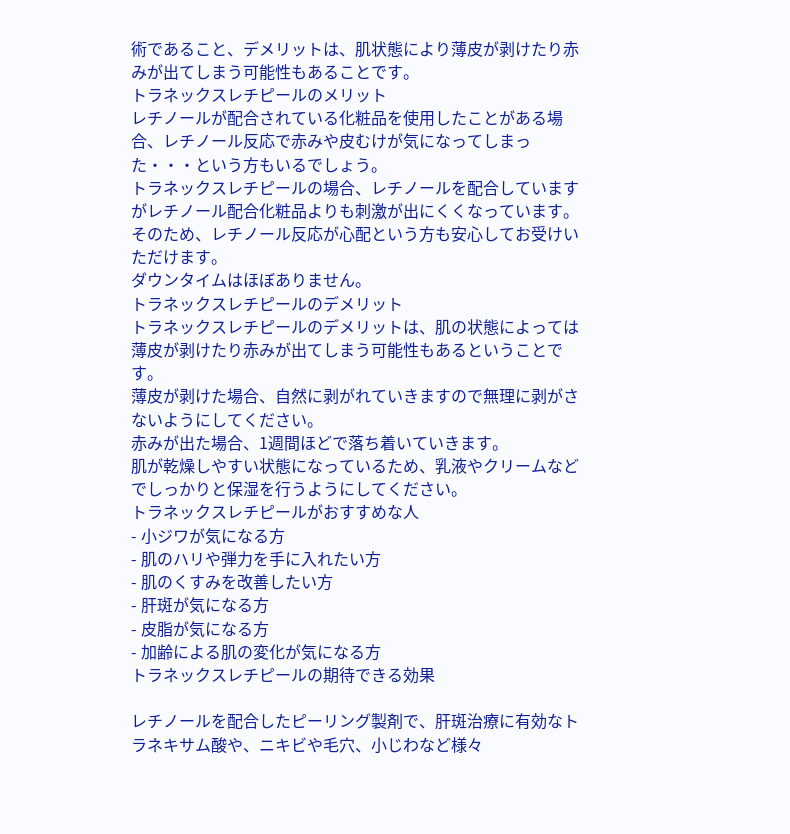術であること、デメリットは、肌状態により薄皮が剥けたり赤みが出てしまう可能性もあることです。
トラネックスレチピールのメリット
レチノールが配合されている化粧品を使用したことがある場合、レチノール反応で赤みや皮むけが気になってしまった・・・という方もいるでしょう。
トラネックスレチピールの場合、レチノールを配合していますがレチノール配合化粧品よりも刺激が出にくくなっています。
そのため、レチノール反応が心配という方も安心してお受けいただけます。
ダウンタイムはほぼありません。
トラネックスレチピールのデメリット
トラネックスレチピールのデメリットは、肌の状態によっては薄皮が剥けたり赤みが出てしまう可能性もあるということです。
薄皮が剥けた場合、自然に剥がれていきますので無理に剥がさないようにしてください。
赤みが出た場合、1週間ほどで落ち着いていきます。
肌が乾燥しやすい状態になっているため、乳液やクリームなどでしっかりと保湿を行うようにしてください。
トラネックスレチピールがおすすめな人
- 小ジワが気になる方
- 肌のハリや弾力を手に入れたい方
- 肌のくすみを改善したい方
- 肝斑が気になる方
- 皮脂が気になる方
- 加齢による肌の変化が気になる方
トラネックスレチピールの期待できる効果

レチノールを配合したピーリング製剤で、肝斑治療に有効なトラネキサム酸や、ニキビや毛穴、小じわなど様々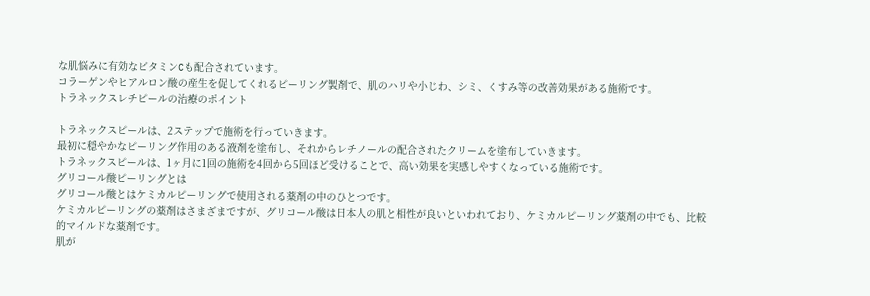な肌悩みに有効なビタミンCも配合されています。
コラーゲンやヒアルロン酸の産生を促してくれるピーリング製剤で、肌のハリや小じわ、シミ、くすみ等の改善効果がある施術です。
トラネックスレチピールの治療のポイント

トラネックスピールは、2ステップで施術を行っていきます。
最初に穏やかなピーリング作用のある液剤を塗布し、それからレチノールの配合されたクリームを塗布していきます。
トラネックスピールは、1ヶ月に1回の施術を4回から5回ほど受けることで、高い効果を実感しやすくなっている施術です。
グリコール酸ピーリングとは
グリコール酸とはケミカルピーリングで使用される薬剤の中のひとつです。
ケミカルピーリングの薬剤はさまざまですが、グリコール酸は日本人の肌と相性が良いといわれており、ケミカルピーリング薬剤の中でも、比較的マイルドな薬剤です。
肌が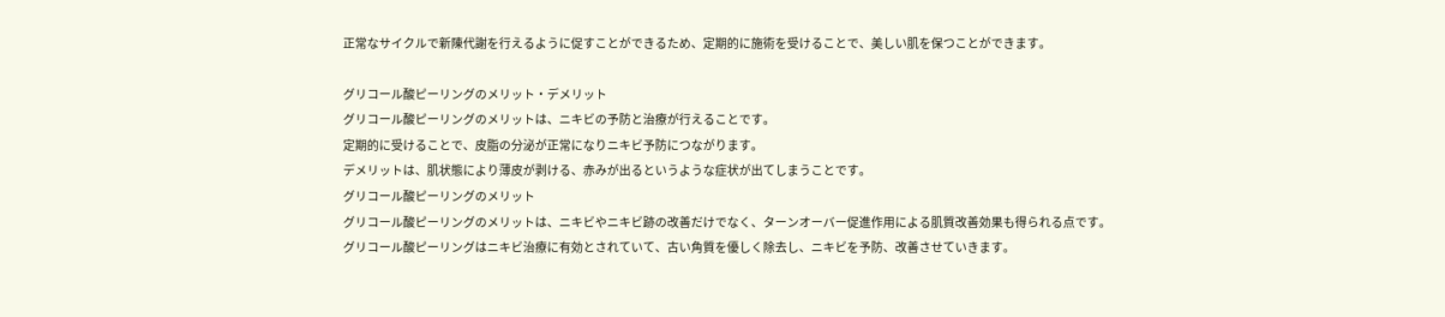正常なサイクルで新陳代謝を行えるように促すことができるため、定期的に施術を受けることで、美しい肌を保つことができます。

グリコール酸ピーリングのメリット・デメリット
グリコール酸ピーリングのメリットは、ニキビの予防と治療が行えることです。
定期的に受けることで、皮脂の分泌が正常になりニキビ予防につながります。
デメリットは、肌状態により薄皮が剥ける、赤みが出るというような症状が出てしまうことです。
グリコール酸ピーリングのメリット
グリコール酸ピーリングのメリットは、ニキビやニキビ跡の改善だけでなく、ターンオーバー促進作用による肌質改善効果も得られる点です。
グリコール酸ピーリングはニキビ治療に有効とされていて、古い角質を優しく除去し、ニキビを予防、改善させていきます。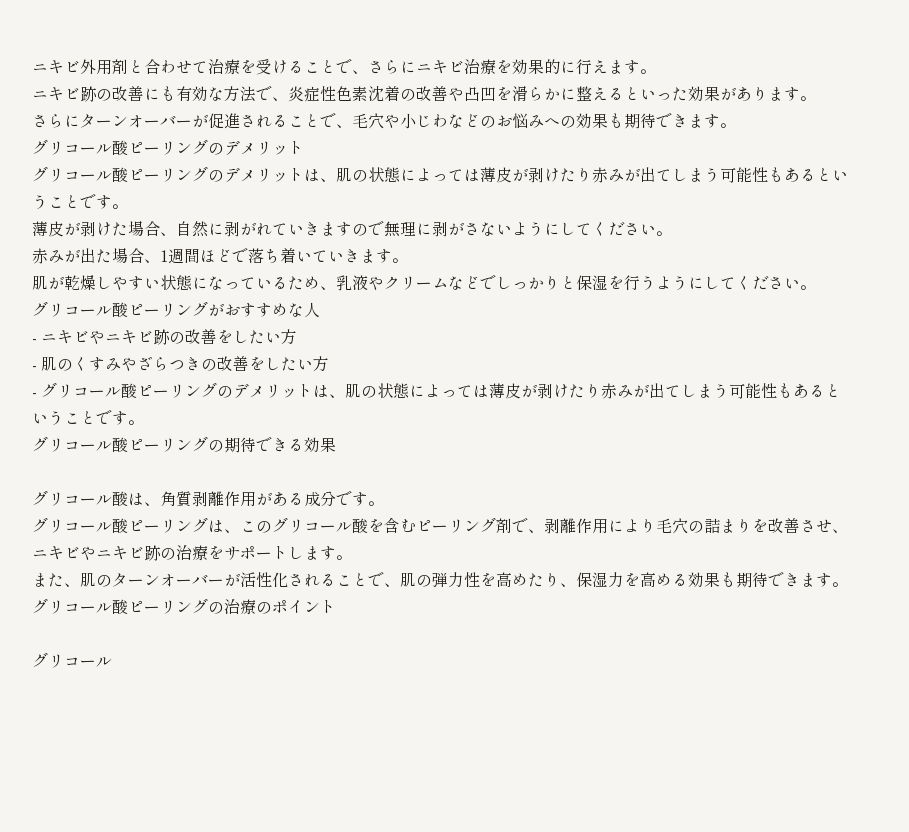ニキビ外用剤と合わせて治療を受けることで、さらにニキビ治療を効果的に行えます。
ニキビ跡の改善にも有効な方法で、炎症性色素沈着の改善や凸凹を滑らかに整えるといった効果があります。
さらにターンオーバーが促進されることで、毛穴や小じわなどのお悩みへの効果も期待できます。
グリコール酸ピーリングのデメリット
グリコール酸ピーリングのデメリットは、肌の状態によっては薄皮が剥けたり赤みが出てしまう可能性もあるということです。
薄皮が剥けた場合、自然に剥がれていきますので無理に剥がさないようにしてください。
赤みが出た場合、1週間ほどで落ち着いていきます。
肌が乾燥しやすい状態になっているため、乳液やクリームなどでしっかりと保湿を行うようにしてください。
グリコール酸ピーリングがおすすめな人
- ニキビやニキビ跡の改善をしたい方
- 肌のくすみやざらつきの改善をしたい方
- グリコール酸ピーリングのデメリットは、肌の状態によっては薄皮が剥けたり赤みが出てしまう可能性もあるということです。
グリコール酸ピーリングの期待できる効果

グリコール酸は、角質剥離作用がある成分です。
グリコール酸ピーリングは、このグリコール酸を含むピーリング剤で、剥離作用により毛穴の詰まりを改善させ、ニキビやニキビ跡の治療をサポートします。
また、肌のターンオーバーが活性化されることで、肌の弾力性を高めたり、保湿力を高める効果も期待できます。
グリコール酸ピーリングの治療のポイント

グリコール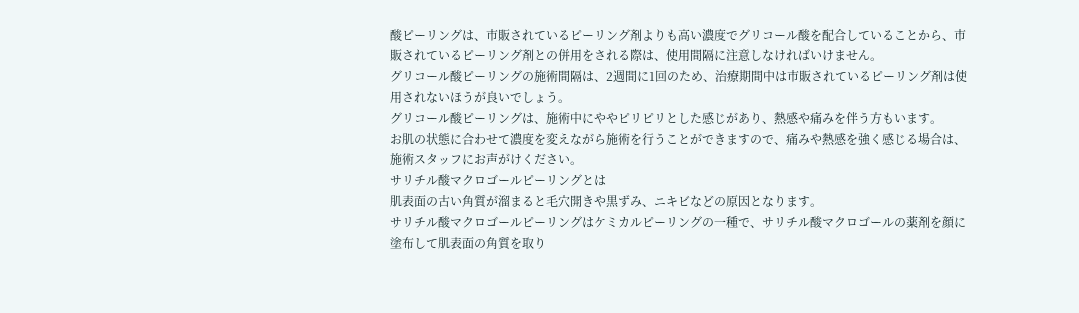酸ピーリングは、市販されているピーリング剤よりも高い濃度でグリコール酸を配合していることから、市販されているピーリング剤との併用をされる際は、使用間隔に注意しなければいけません。
グリコール酸ピーリングの施術間隔は、2週間に1回のため、治療期間中は市販されているピーリング剤は使用されないほうが良いでしょう。
グリコール酸ピーリングは、施術中にややピリピリとした感じがあり、熱感や痛みを伴う方もいます。
お肌の状態に合わせて濃度を変えながら施術を行うことができますので、痛みや熱感を強く感じる場合は、施術スタッフにお声がけください。
サリチル酸マクロゴールピーリングとは
肌表面の古い角質が溜まると毛穴開きや黒ずみ、ニキビなどの原因となります。
サリチル酸マクロゴールピーリングはケミカルピーリングの一種で、サリチル酸マクロゴールの薬剤を顔に塗布して肌表面の角質を取り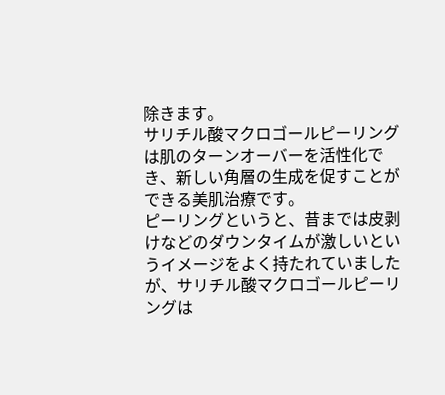除きます。
サリチル酸マクロゴールピーリングは肌のターンオーバーを活性化でき、新しい角層の生成を促すことができる美肌治療です。
ピーリングというと、昔までは皮剥けなどのダウンタイムが激しいというイメージをよく持たれていましたが、サリチル酸マクロゴールピーリングは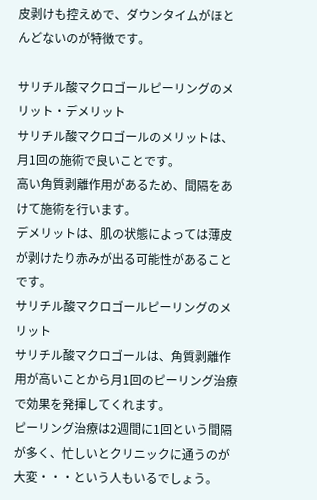皮剥けも控えめで、ダウンタイムがほとんどないのが特徴です。

サリチル酸マクロゴールピーリングのメリット・デメリット
サリチル酸マクロゴールのメリットは、月1回の施術で良いことです。
高い角質剥離作用があるため、間隔をあけて施術を行います。
デメリットは、肌の状態によっては薄皮が剥けたり赤みが出る可能性があることです。
サリチル酸マクロゴールピーリングのメリット
サリチル酸マクロゴールは、角質剥離作用が高いことから月1回のピーリング治療で効果を発揮してくれます。
ピーリング治療は2週間に1回という間隔が多く、忙しいとクリニックに通うのが大変・・・という人もいるでしょう。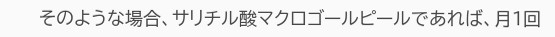そのような場合、サリチル酸マクロゴールピールであれば、月1回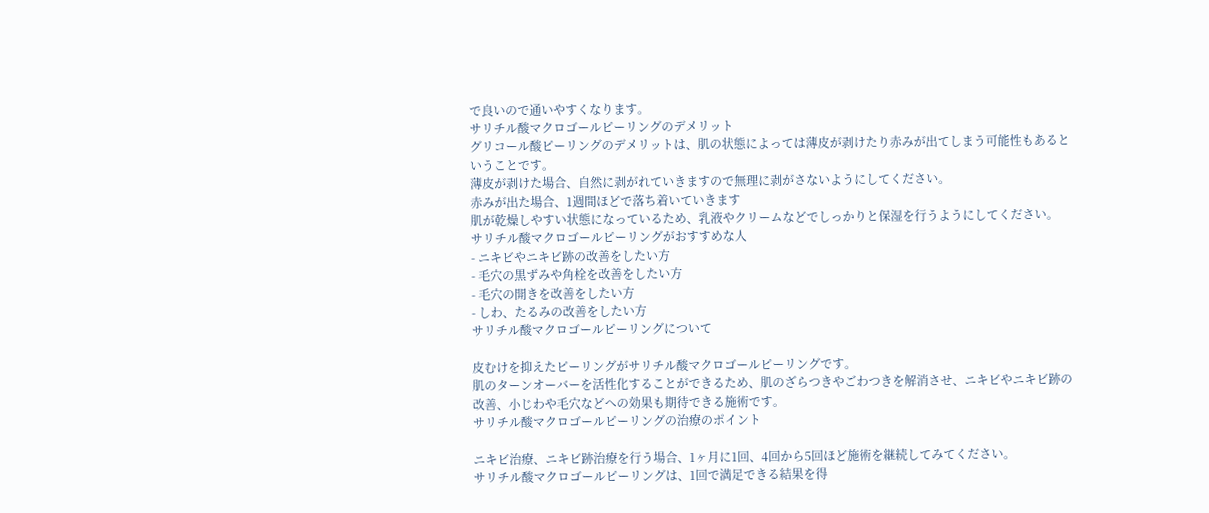で良いので通いやすくなります。
サリチル酸マクロゴールピーリングのデメリット
グリコール酸ピーリングのデメリットは、肌の状態によっては薄皮が剥けたり赤みが出てしまう可能性もあるということです。
薄皮が剥けた場合、自然に剥がれていきますので無理に剥がさないようにしてください。
赤みが出た場合、1週間ほどで落ち着いていきます
肌が乾燥しやすい状態になっているため、乳液やクリームなどでしっかりと保湿を行うようにしてください。
サリチル酸マクロゴールピーリングがおすすめな人
- ニキビやニキビ跡の改善をしたい方
- 毛穴の黒ずみや角栓を改善をしたい方
- 毛穴の開きを改善をしたい方
- しわ、たるみの改善をしたい方
サリチル酸マクロゴールピーリングについて

皮むけを抑えたピーリングがサリチル酸マクロゴールピーリングです。
肌のターンオーバーを活性化することができるため、肌のざらつきやごわつきを解消させ、ニキビやニキビ跡の改善、小じわや毛穴などへの効果も期待できる施術です。
サリチル酸マクロゴールピーリングの治療のポイント

ニキビ治療、ニキビ跡治療を行う場合、1ヶ月に1回、4回から5回ほど施術を継続してみてください。
サリチル酸マクロゴールピーリングは、1回で満足できる結果を得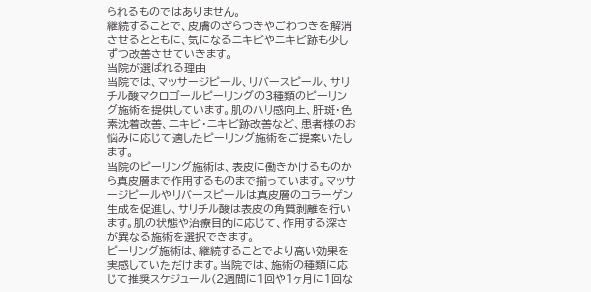られるものではありません。
継続することで、皮膚のざらつきやごわつきを解消させるとともに、気になるニキビやニキビ跡も少しずつ改善させていきます。
当院が選ばれる理由
当院では、マッサージピール、リバースピール、サリチル酸マクロゴールピーリングの3種類のピーリング施術を提供しています。肌のハリ感向上、肝斑・色素沈着改善、ニキビ・ニキビ跡改善など、患者様のお悩みに応じて適したピーリング施術をご提案いたします。
当院のピーリング施術は、表皮に働きかけるものから真皮層まで作用するものまで揃っています。マッサージピールやリバースピールは真皮層のコラーゲン生成を促進し、サリチル酸は表皮の角質剥離を行います。肌の状態や治療目的に応じて、作用する深さが異なる施術を選択できます。
ピーリング施術は、継続することでより高い効果を実感していただけます。当院では、施術の種類に応じて推奨スケジュール(2週間に1回や1ヶ月に1回な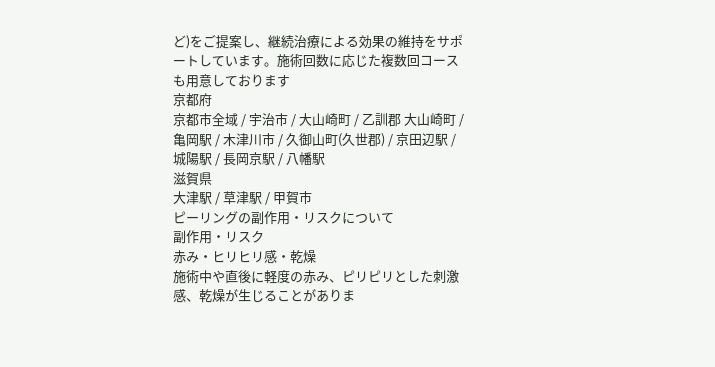ど)をご提案し、継続治療による効果の維持をサポートしています。施術回数に応じた複数回コースも用意しております
京都府
京都市全域 / 宇治市 / 大山崎町 / 乙訓郡 大山崎町 / 亀岡駅 / 木津川市 / 久御山町(久世郡) / 京田辺駅 / 城陽駅 / 長岡京駅 / 八幡駅
滋賀県
大津駅 / 草津駅 / 甲賀市
ピーリングの副作用・リスクについて
副作用・リスク
赤み・ヒリヒリ感・乾燥
施術中や直後に軽度の赤み、ピリピリとした刺激感、乾燥が生じることがありま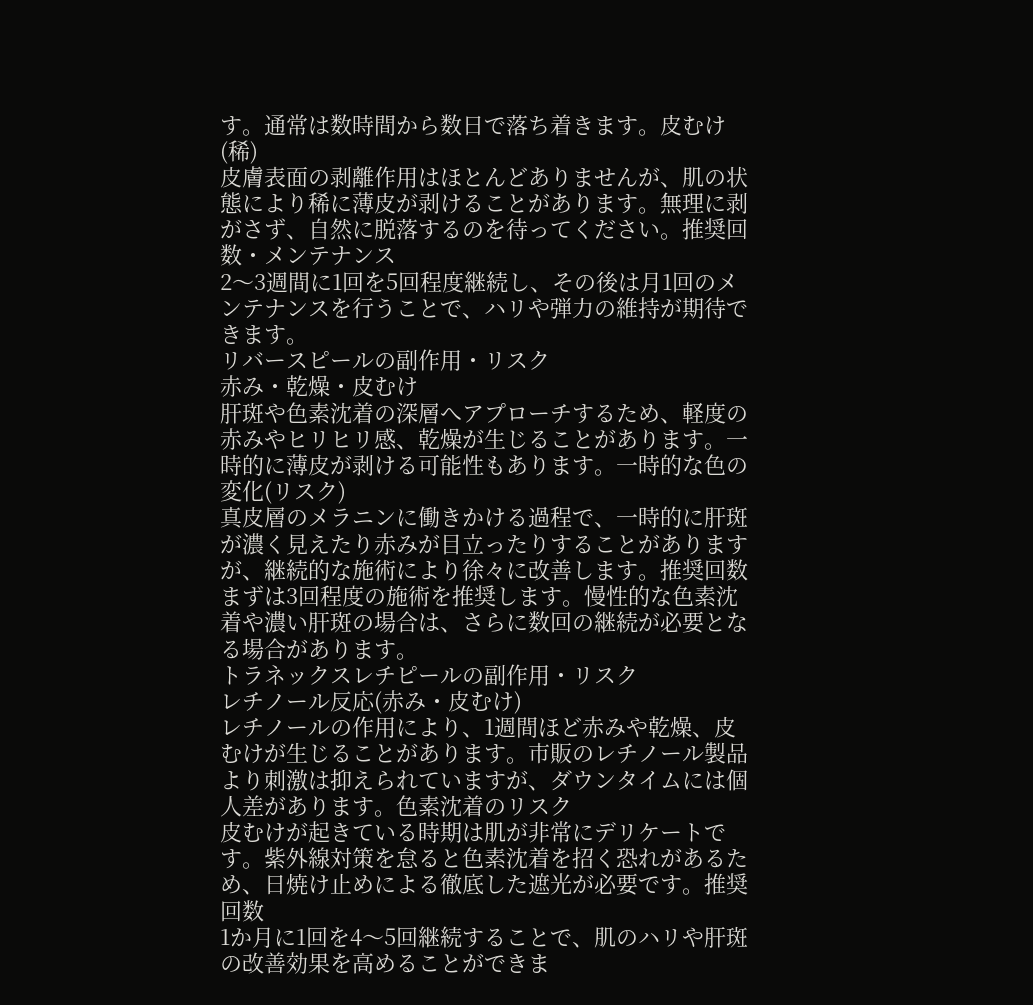す。通常は数時間から数日で落ち着きます。皮むけ(稀)
皮膚表面の剥離作用はほとんどありませんが、肌の状態により稀に薄皮が剥けることがあります。無理に剥がさず、自然に脱落するのを待ってください。推奨回数・メンテナンス
2〜3週間に1回を5回程度継続し、その後は月1回のメンテナンスを行うことで、ハリや弾力の維持が期待できます。
リバースピールの副作用・リスク
赤み・乾燥・皮むけ
肝斑や色素沈着の深層へアプローチするため、軽度の赤みやヒリヒリ感、乾燥が生じることがあります。一時的に薄皮が剥ける可能性もあります。一時的な色の変化(リスク)
真皮層のメラニンに働きかける過程で、一時的に肝斑が濃く見えたり赤みが目立ったりすることがありますが、継続的な施術により徐々に改善します。推奨回数
まずは3回程度の施術を推奨します。慢性的な色素沈着や濃い肝斑の場合は、さらに数回の継続が必要となる場合があります。
トラネックスレチピールの副作用・リスク
レチノール反応(赤み・皮むけ)
レチノールの作用により、1週間ほど赤みや乾燥、皮むけが生じることがあります。市販のレチノール製品より刺激は抑えられていますが、ダウンタイムには個人差があります。色素沈着のリスク
皮むけが起きている時期は肌が非常にデリケートです。紫外線対策を怠ると色素沈着を招く恐れがあるため、日焼け止めによる徹底した遮光が必要です。推奨回数
1か月に1回を4〜5回継続することで、肌のハリや肝斑の改善効果を高めることができま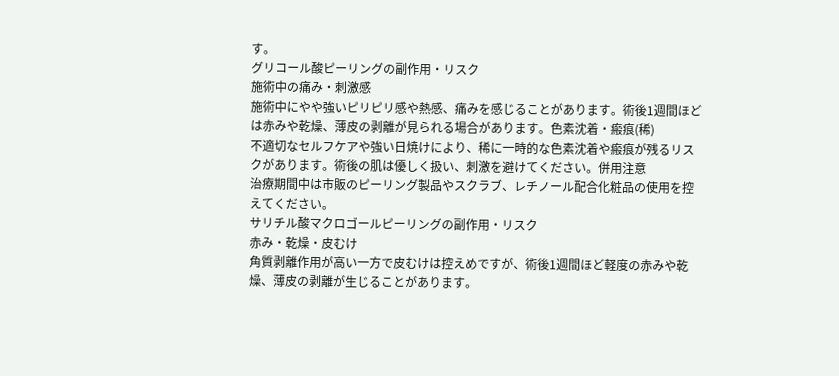す。
グリコール酸ピーリングの副作用・リスク
施術中の痛み・刺激感
施術中にやや強いピリピリ感や熱感、痛みを感じることがあります。術後1週間ほどは赤みや乾燥、薄皮の剥離が見られる場合があります。色素沈着・瘢痕(稀)
不適切なセルフケアや強い日焼けにより、稀に一時的な色素沈着や瘢痕が残るリスクがあります。術後の肌は優しく扱い、刺激を避けてください。併用注意
治療期間中は市販のピーリング製品やスクラブ、レチノール配合化粧品の使用を控えてください。
サリチル酸マクロゴールピーリングの副作用・リスク
赤み・乾燥・皮むけ
角質剥離作用が高い一方で皮むけは控えめですが、術後1週間ほど軽度の赤みや乾燥、薄皮の剥離が生じることがあります。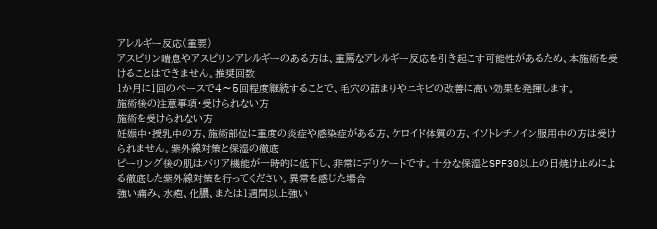アレルギー反応(重要)
アスピリン喘息やアスピリンアレルギーのある方は、重篤なアレルギー反応を引き起こす可能性があるため、本施術を受けることはできません。推奨回数
1か月に1回のペースで4〜5回程度継続することで、毛穴の詰まりやニキビの改善に高い効果を発揮します。
施術後の注意事項・受けられない方
施術を受けられない方
妊娠中・授乳中の方、施術部位に重度の炎症や感染症がある方、ケロイド体質の方、イソトレチノイン服用中の方は受けられません。紫外線対策と保湿の徹底
ピーリング後の肌はバリア機能が一時的に低下し、非常にデリケートです。十分な保湿とSPF30以上の日焼け止めによる徹底した紫外線対策を行ってください。異常を感じた場合
強い痛み、水疱、化膿、または1週間以上強い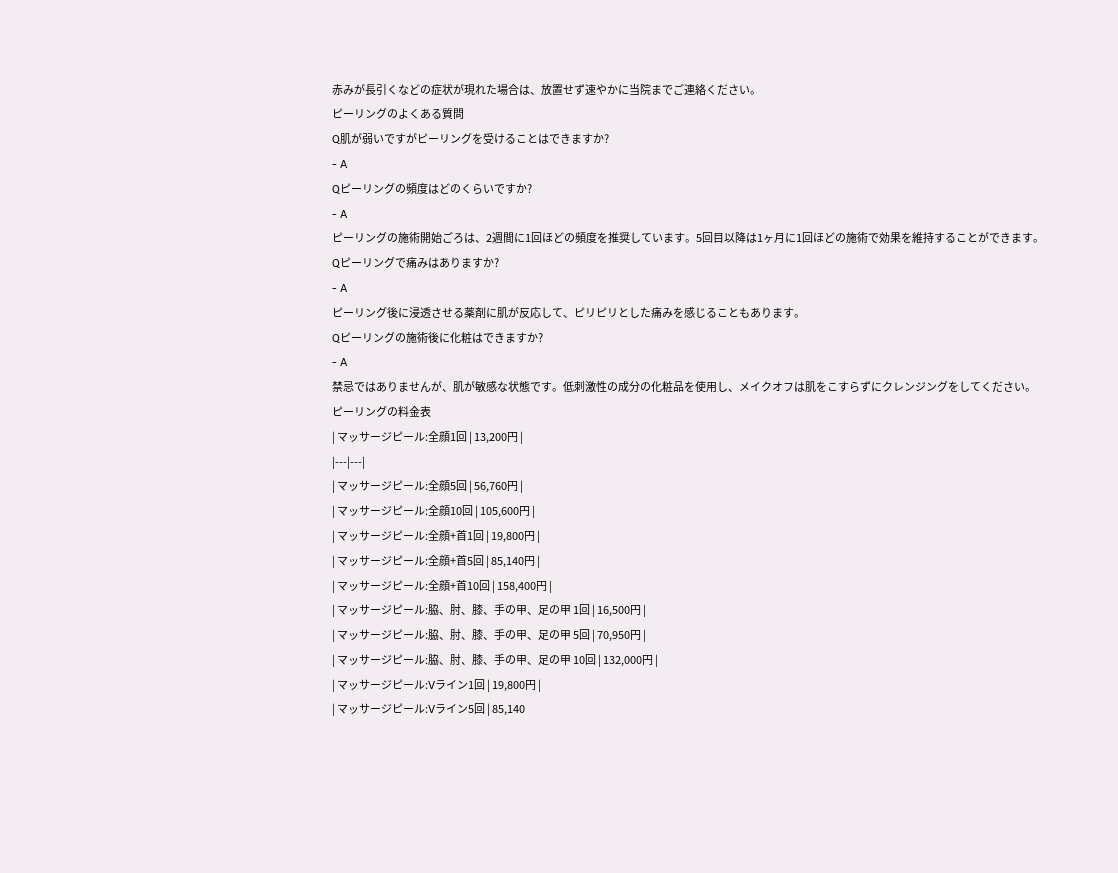赤みが長引くなどの症状が現れた場合は、放置せず速やかに当院までご連絡ください。
ピーリングのよくある質問
Q肌が弱いですがピーリングを受けることはできますか?
- A
Qピーリングの頻度はどのくらいですか?
- A
ピーリングの施術開始ごろは、2週間に1回ほどの頻度を推奨しています。5回目以降は1ヶ月に1回ほどの施術で効果を維持することができます。
Qピーリングで痛みはありますか?
- A
ピーリング後に浸透させる薬剤に肌が反応して、ピリピリとした痛みを感じることもあります。
Qピーリングの施術後に化粧はできますか?
- A
禁忌ではありませんが、肌が敏感な状態です。低刺激性の成分の化粧品を使用し、メイクオフは肌をこすらずにクレンジングをしてください。
ピーリングの料金表
| マッサージピール:全顔1回 | 13,200円 |
|---|---|
| マッサージピール:全顔5回 | 56,760円 |
| マッサージピール:全顔10回 | 105,600円 |
| マッサージピール:全顔+首1回 | 19,800円 |
| マッサージピール:全顔+首5回 | 85,140円 |
| マッサージピール:全顔+首10回 | 158,400円 |
| マッサージピール:脇、肘、膝、手の甲、足の甲 1回 | 16,500円 |
| マッサージピール:脇、肘、膝、手の甲、足の甲 5回 | 70,950円 |
| マッサージピール:脇、肘、膝、手の甲、足の甲 10回 | 132,000円 |
| マッサージピール:Vライン1回 | 19,800円 |
| マッサージピール:Vライン5回 | 85,140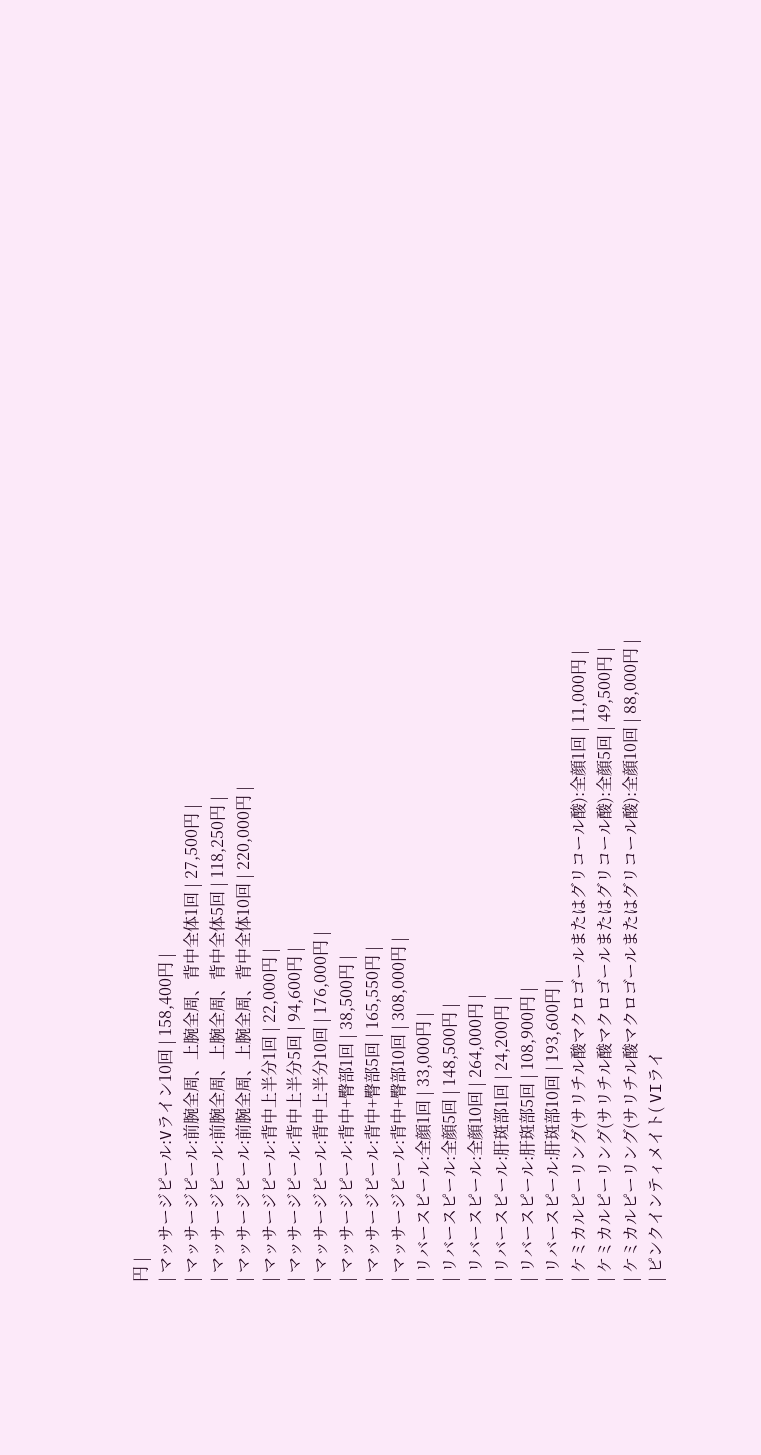円 |
| マッサージピール:Vライン10回 | 158,400円 |
| マッサージピール:前腕全周、上腕全周、背中全体1回 | 27,500円 |
| マッサージピール:前腕全周、上腕全周、背中全体5回 | 118,250円 |
| マッサージピール:前腕全周、上腕全周、背中全体10回 | 220,000円 |
| マッサージピール:背中上半分1回 | 22,000円 |
| マッサージピール:背中上半分5回 | 94,600円 |
| マッサージピール:背中上半分10回 | 176,000円 |
| マッサージピール:背中+臀部1回 | 38,500円 |
| マッサージピール:背中+臀部5回 | 165,550円 |
| マッサージピール:背中+臀部10回 | 308,000円 |
| リバースピール:全顔1回 | 33,000円 |
| リバースピール:全顔5回 | 148,500円 |
| リバースピール:全顔10回 | 264,000円 |
| リバースピール:肝斑部1回 | 24,200円 |
| リバースピール:肝斑部5回 | 108,900円 |
| リバースピール:肝斑部10回 | 193,600円 |
| ケミカルピーリング(サリチル酸マクロゴールまたはグリコール酸):全顔1回 | 11,000円 |
| ケミカルピーリング(サリチル酸マクロゴールまたはグリコール酸):全顔5回 | 49,500円 |
| ケミカルピーリング(サリチル酸マクロゴールまたはグリコール酸):全顔10回 | 88,000円 |
| ピンクインティメイト( VIライ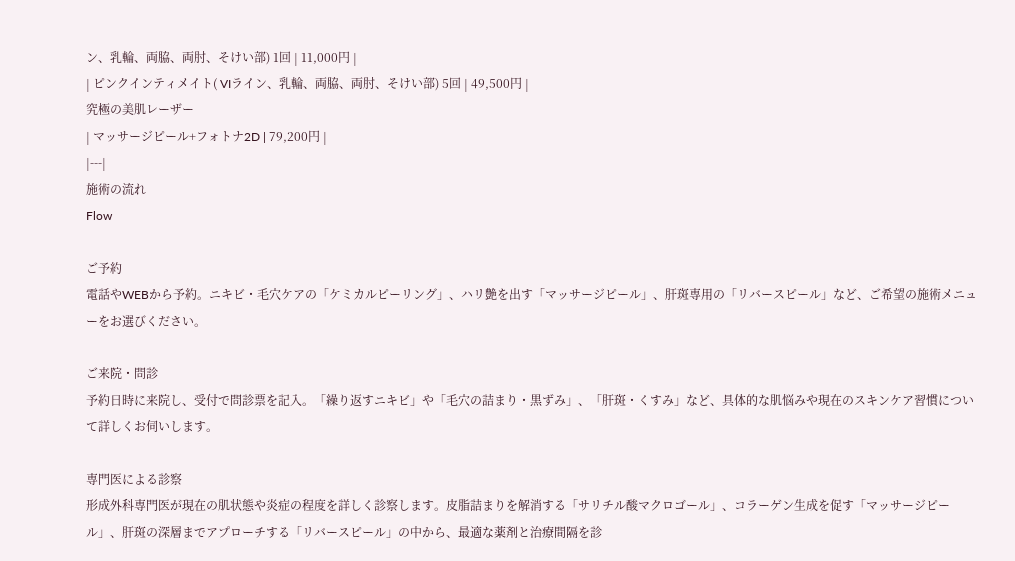ン、乳輪、両脇、両肘、そけい部) 1回 | 11,000円 |
| ピンクインティメイト( VIライン、乳輪、両脇、両肘、そけい部) 5回 | 49,500円 |
究極の美肌レーザー
| マッサージピール+フォトナ2D | 79,200円 |
|---|
施術の流れ
Flow

ご予約
電話やWEBから予約。ニキビ・毛穴ケアの「ケミカルピーリング」、ハリ艶を出す「マッサージピール」、肝斑専用の「リバースピール」など、ご希望の施術メニューをお選びください。

ご来院・問診
予約日時に来院し、受付で問診票を記入。「繰り返すニキビ」や「毛穴の詰まり・黒ずみ」、「肝斑・くすみ」など、具体的な肌悩みや現在のスキンケア習慣について詳しくお伺いします。

専門医による診察
形成外科専門医が現在の肌状態や炎症の程度を詳しく診察します。皮脂詰まりを解消する「サリチル酸マクロゴール」、コラーゲン生成を促す「マッサージピール」、肝斑の深層までアプローチする「リバースピール」の中から、最適な薬剤と治療間隔を診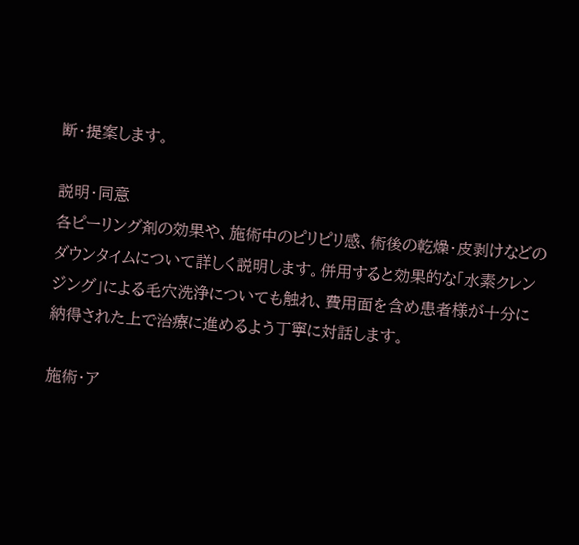断・提案します。

説明・同意
各ピーリング剤の効果や、施術中のピリピリ感、術後の乾燥・皮剥けなどのダウンタイムについて詳しく説明します。併用すると効果的な「水素クレンジング」による毛穴洗浄についても触れ、費用面を含め患者様が十分に納得された上で治療に進めるよう丁寧に対話します。

施術・ア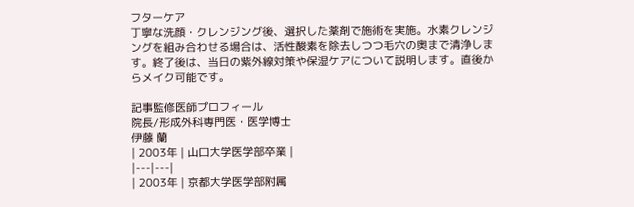フターケア
丁寧な洗顔・クレンジング後、選択した薬剤で施術を実施。水素クレンジングを組み合わせる場合は、活性酸素を除去しつつ毛穴の奥まで清浄します。終了後は、当日の紫外線対策や保湿ケアについて説明します。直後からメイク可能です。

記事監修医師プロフィール
院長/形成外科専門医・医学博士
伊藤 蘭
| 2003年 | 山口大学医学部卒業 |
|---|---|
| 2003年 | 京都大学医学部附属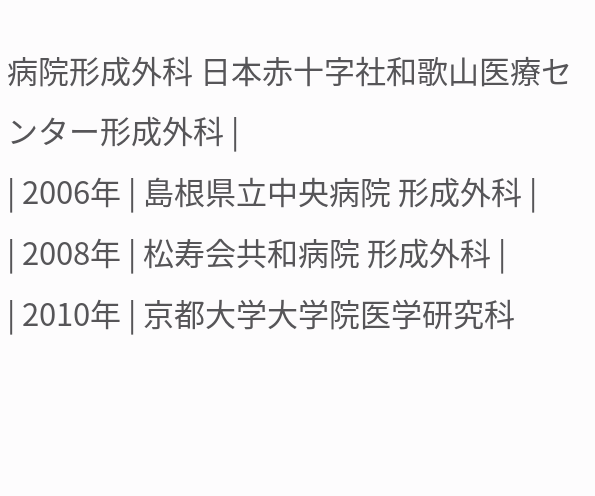病院形成外科 日本赤十字社和歌山医療センター形成外科 |
| 2006年 | 島根県立中央病院 形成外科 |
| 2008年 | 松寿会共和病院 形成外科 |
| 2010年 | 京都大学大学院医学研究科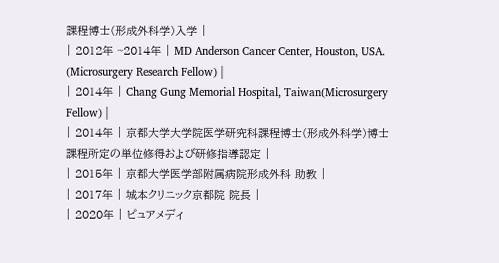課程博士(形成外科学)入学 |
| 2012年 ~2014年 | MD Anderson Cancer Center, Houston, USA. (Microsurgery Research Fellow) |
| 2014年 | Chang Gung Memorial Hospital, Taiwan(Microsurgery Fellow) |
| 2014年 | 京都大学大学院医学研究科課程博士(形成外科学)博士課程所定の単位修得および研修指導認定 |
| 2015年 | 京都大学医学部附属病院形成外科 助教 |
| 2017年 | 城本クリニック京都院 院長 |
| 2020年 | ピュアメディ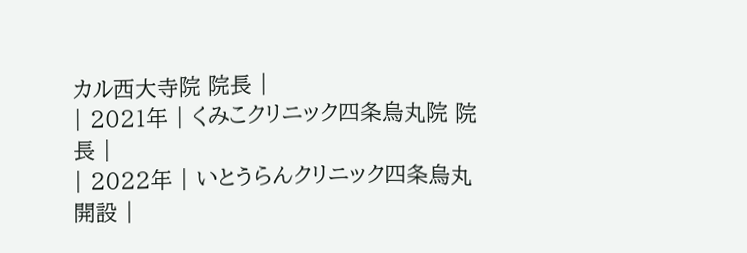カル西大寺院 院長 |
| 2021年 | くみこクリニック四条烏丸院 院長 |
| 2022年 | いとうらんクリニック四条烏丸 開設 |